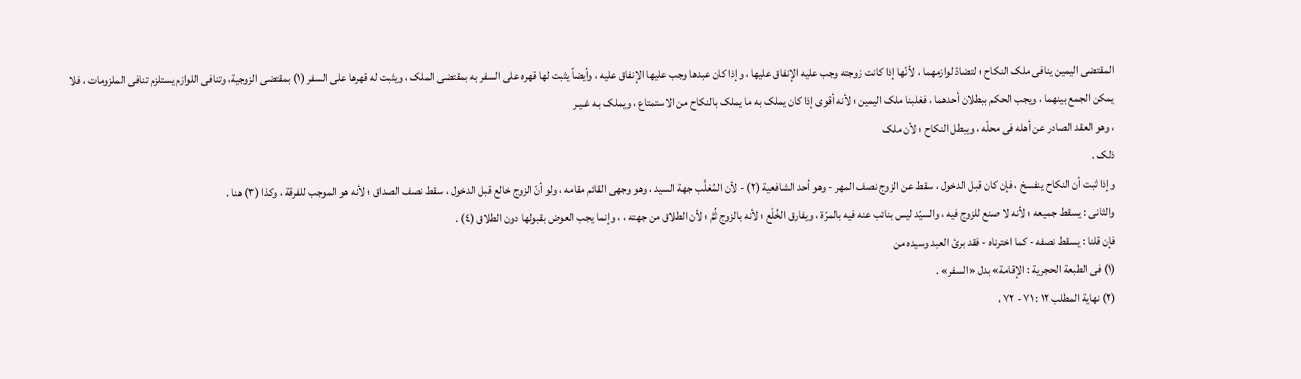المقتضی الیمین ینافی ملک النکاح ؛ لتضادّ لوازمهما ، لأنّها إذا کانت زوجته وجب علیه الإنفاق علیها ، وإذا کان عبدها وجب علیها الإنفاق علیه ، وأیضاً یثبت لها قهره على السفر به بمقتضى الملک ، ویثبت له قهرها على السفر (۱) بمقتضى الزوجیة، وتنافی اللوازم یستلزم تنافی الملزومات ، فلا یمکن الجمع بینهما ، ویجب الحکم ببطلان أحدهما ، فغلبنا ملک الیمین ؛ لأنه أقوى إذا کان یملک به ما یملک بالنکاح من الاستمتاع ، ویملک بـه غـیـر
، وهو العقد الصادر عن أهله فی محلّه ، ویبطل النکاح ؛ لأن ملک
ذلک .
وإذا ثبت أن النکاح ینفسخ ، فإن کان قبل الدخول ، سقط عن الزوج نصف المهر - وهو أحد الشافعیة (٢) - لأن المُغلَّب جهة السید ، وهو وجهی القائم مقامه ، ولو أنّ الزوج خالع قبل الدخول ، سقط نصف الصداق ؛ لأنه هو الموجب للفرقة ، وکذا (۳) هنا .
والثانی : یسقط جمیعه ؛ لأنه لا صنع للزوج فیه ، والسیّد لیس بنائب عنه فیه بالمرّة ، ویفارق الخُلْع ؛ لأنه بالزوج ثُمَّ ؛ لأن الطلاق من جهته ، ، وإنما یجب العوض بقبولها دون الطلاق (٤) .
فإن قلنا : یسقط نصفه - کما اخترناه - فقد برئ العبد وسیده من
(١) فی الطبعة الحجریة : الإقامة» بدل «السفر» .
(۲) نهایة المطلب ۱۲ : ۷۱ - ۷۲ ،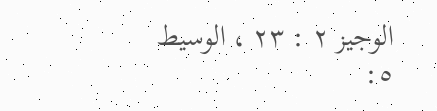الوجیز ۲ : ۲۳ ، الوسیط ٥: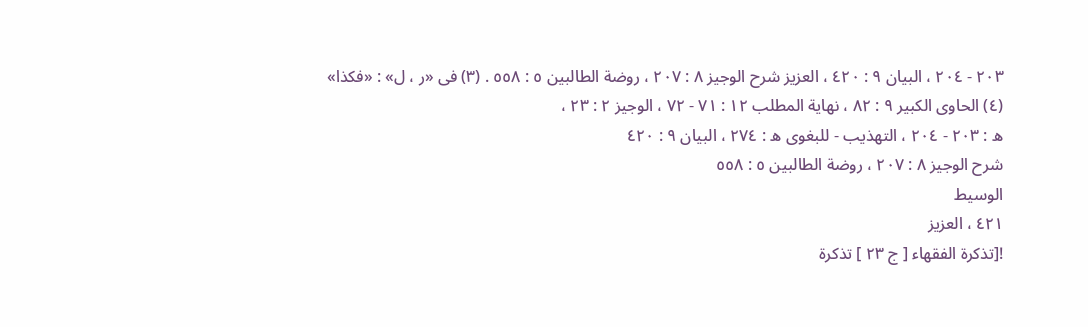٢٠٣ - ٢٠٤ ، البیان ۹ : ٤٢٠ ، العزیز شرح الوجیز ۸ : ۲۰۷ ، روضة الطالبین ٥ : ٥٥٨ . (۳) فی «ر ، ل» : «فکذا»
(٤) الحاوی الکبیر ٩ : ۸۲ ، نهایة المطلب ۱۲ : ۷۱ - ۷۲ ، الوجیز ۲ : ۲۳ ،
ه : ٢٠٣ - ٢٠٤ ، التهذیب - للبغوی ه : ٢٧٤ ، البیان ۹ : ٤٢٠
شرح الوجیز ۸ : ۲۰۷ ، روضة الطالبین ٥ : ٥٥٨
الوسیط
٤٢١ ، العزیز
![تذكرة الفقهاء [ ج ٢٣ ] تذكرة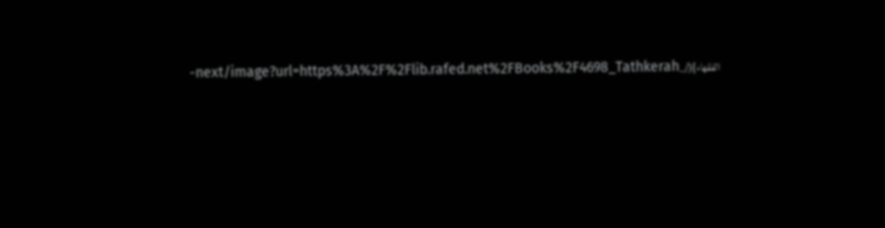الفقهاء](/_next/image?url=https%3A%2F%2Flib.rafed.net%2FBooks%2F4698_Tathkerah-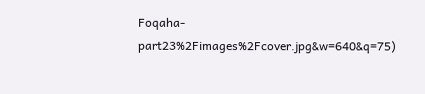Foqaha-part23%2Fimages%2Fcover.jpg&w=640&q=75)